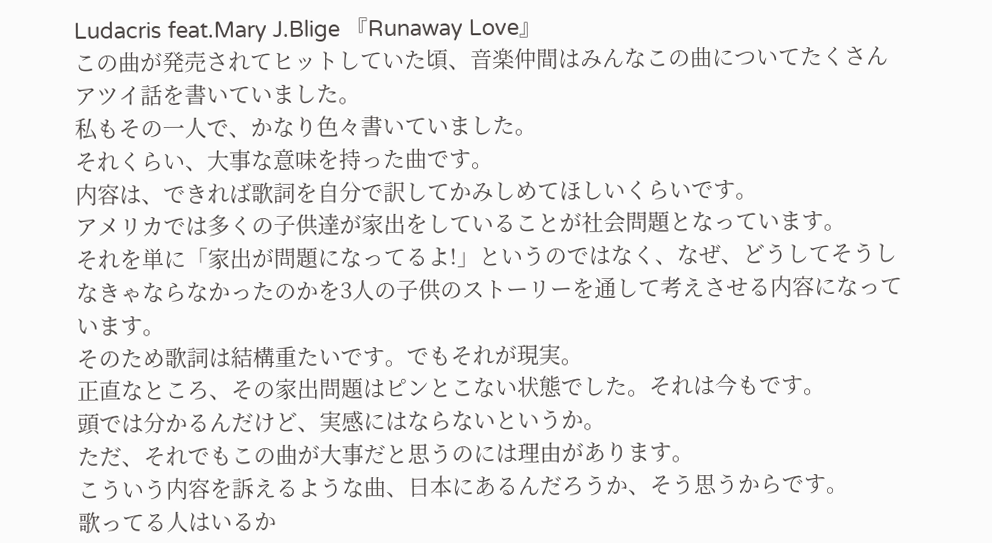Ludacris feat.Mary J.Blige 『Runaway Love』
この曲が発売されてヒットしていた頃、音楽仲間はみんなこの曲についてたくさんアツイ話を書いていました。
私もその一人で、かなり色々書いていました。
それくらい、大事な意味を持った曲です。
内容は、できれば歌詞を自分で訳してかみしめてほしいくらいです。
アメリカでは多くの子供達が家出をしていることが社会問題となっています。
それを単に「家出が問題になってるよ!」というのではなく、なぜ、どうしてそうしなきゃならなかったのかを3人の子供のストーリーを通して考えさせる内容になっています。
そのため歌詞は結構重たいです。でもそれが現実。
正直なところ、その家出問題はピンとこない状態でした。それは今もです。
頭では分かるんだけど、実感にはならないというか。
ただ、それでもこの曲が大事だと思うのには理由があります。
こういう内容を訴えるような曲、日本にあるんだろうか、そう思うからです。
歌ってる人はいるか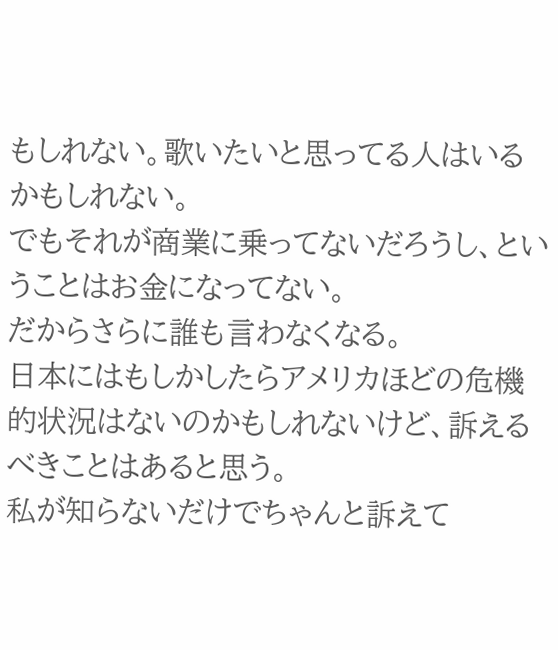もしれない。歌いたいと思ってる人はいるかもしれない。
でもそれが商業に乗ってないだろうし、ということはお金になってない。
だからさらに誰も言わなくなる。
日本にはもしかしたらアメリカほどの危機的状況はないのかもしれないけど、訴えるべきことはあると思う。
私が知らないだけでちゃんと訴えて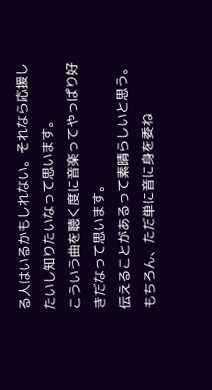る人はいるかもしれない。それなら応援したいし知りたいなって思います。
こういう曲を聴く度に音楽ってやっぱり好きだなって思います。
伝えることがあるって素晴らしいと思う。
もちろん、ただ単に音に身を委ね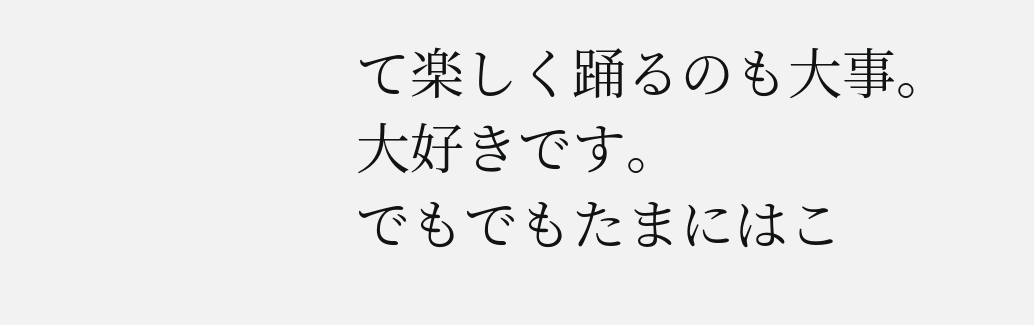て楽しく踊るのも大事。大好きです。
でもでもたまにはこ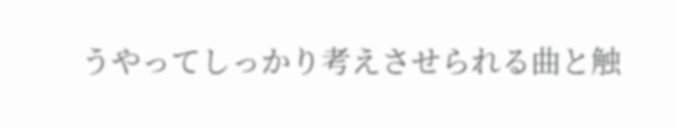うやってしっかり考えさせられる曲と触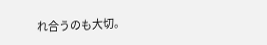れ合うのも大切。